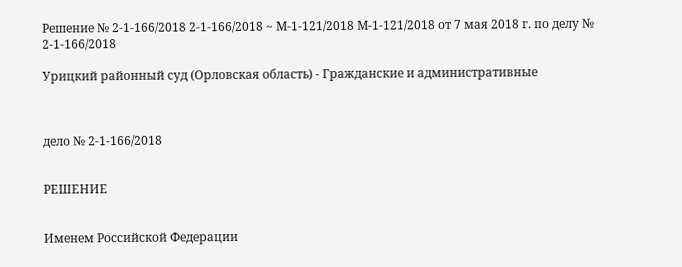Решение № 2-1-166/2018 2-1-166/2018 ~ М-1-121/2018 М-1-121/2018 от 7 мая 2018 г. по делу № 2-1-166/2018

Урицкий районный суд (Орловская область) - Гражданские и административные



дело № 2-1-166/2018


РЕШЕНИЕ


Именем Российской Федерации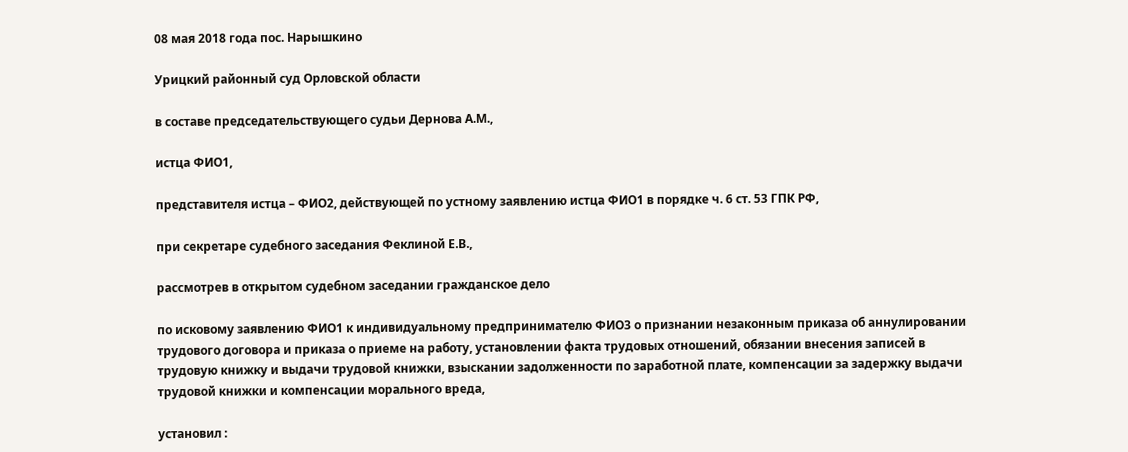08 мая 2018 года пос. Нарышкино

Урицкий районный суд Орловской области

в составе председательствующего судьи Дернова А.М.,

истца ФИО1,

представителя истца – ФИО2, действующей по устному заявлению истца ФИО1 в порядке ч. 6 ст. 53 ГПК РФ,

при секретаре судебного заседания Феклиной Е.В.,

рассмотрев в открытом судебном заседании гражданское дело

по исковому заявлению ФИО1 к индивидуальному предпринимателю ФИО3 о признании незаконным приказа об аннулировании трудового договора и приказа о приеме на работу, установлении факта трудовых отношений, обязании внесения записей в трудовую книжку и выдачи трудовой книжки, взыскании задолженности по заработной плате, компенсации за задержку выдачи трудовой книжки и компенсации морального вреда,

установил :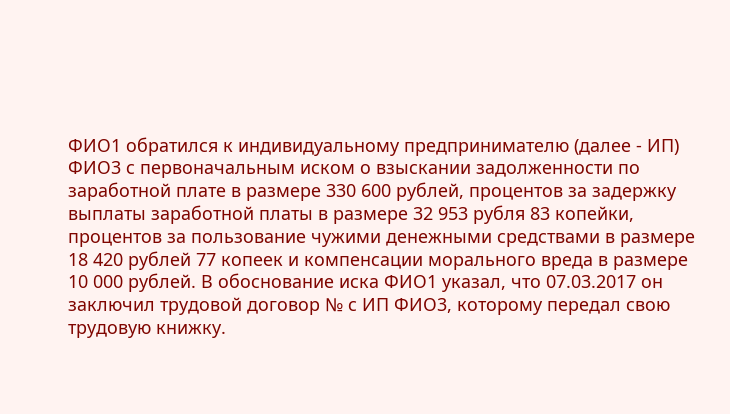ФИО1 обратился к индивидуальному предпринимателю (далее - ИП) ФИО3 с первоначальным иском о взыскании задолженности по заработной плате в размере 330 600 рублей, процентов за задержку выплаты заработной платы в размере 32 953 рубля 83 копейки, процентов за пользование чужими денежными средствами в размере 18 420 рублей 77 копеек и компенсации морального вреда в размере 10 000 рублей. В обоснование иска ФИО1 указал, что 07.03.2017 он заключил трудовой договор № с ИП ФИО3, которому передал свою трудовую книжку.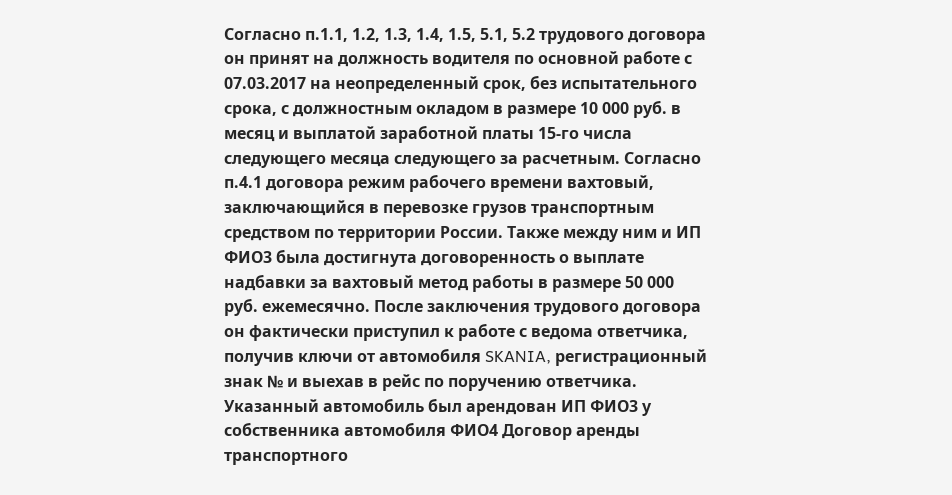Согласно п.1.1, 1.2, 1.3, 1.4, 1.5, 5.1, 5.2 трудового договора он принят на должность водителя по основной работе с 07.03.2017 на неопределенный срок, без испытательного срока, с должностным окладом в размере 10 000 руб. в месяц и выплатой заработной платы 15-го числа следующего месяца следующего за расчетным. Согласно п.4.1 договора режим рабочего времени вахтовый, заключающийся в перевозке грузов транспортным средством по территории России. Также между ним и ИП ФИО3 была достигнута договоренность о выплате надбавки за вахтовый метод работы в размере 50 000 руб. ежемесячно. После заключения трудового договора он фактически приступил к работе с ведома ответчика, получив ключи от автомобиля SKANIA, регистрационный знак № и выехав в рейс по поручению ответчика. Указанный автомобиль был арендован ИП ФИО3 у собственника автомобиля ФИО4 Договор аренды транспортного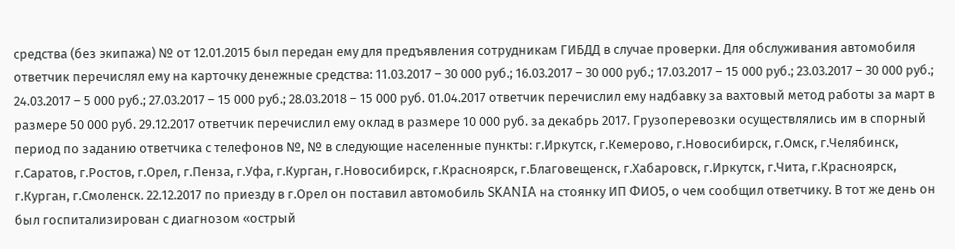средства (без экипажа) № от 12.01.2015 был передан ему для предъявления сотрудникам ГИБДД в случае проверки. Для обслуживания автомобиля ответчик перечислял ему на карточку денежные средства: 11.03.2017 – 30 000 руб.; 16.03.2017 – 30 000 руб.; 17.03.2017 – 15 000 руб.; 23.03.2017 – 30 000 руб.; 24.03.2017 – 5 000 руб.; 27.03.2017 – 15 000 руб.; 28.03.2018 – 15 000 руб. 01.04.2017 ответчик перечислил ему надбавку за вахтовый метод работы за март в размере 50 000 руб. 29.12.2017 ответчик перечислил ему оклад в размере 10 000 руб. за декабрь 2017. Грузоперевозки осуществлялись им в спорный период по заданию ответчика с телефонов №, № в следующие населенные пункты: г.Иркутск, г.Кемерово, г.Новосибирск, г.Омск, г.Челябинск, г.Саратов, г.Ростов, г.Орел, г.Пенза, г.Уфа, г.Курган, г.Новосибирск, г.Красноярск, г.Благовещенск, г.Хабаровск, г.Иркутск, г.Чита, г.Красноярск, г.Курган, г.Смоленск. 22.12.2017 по приезду в г.Орел он поставил автомобиль SKANIA на стоянку ИП ФИО5, о чем сообщил ответчику. В тот же день он был госпитализирован с диагнозом «острый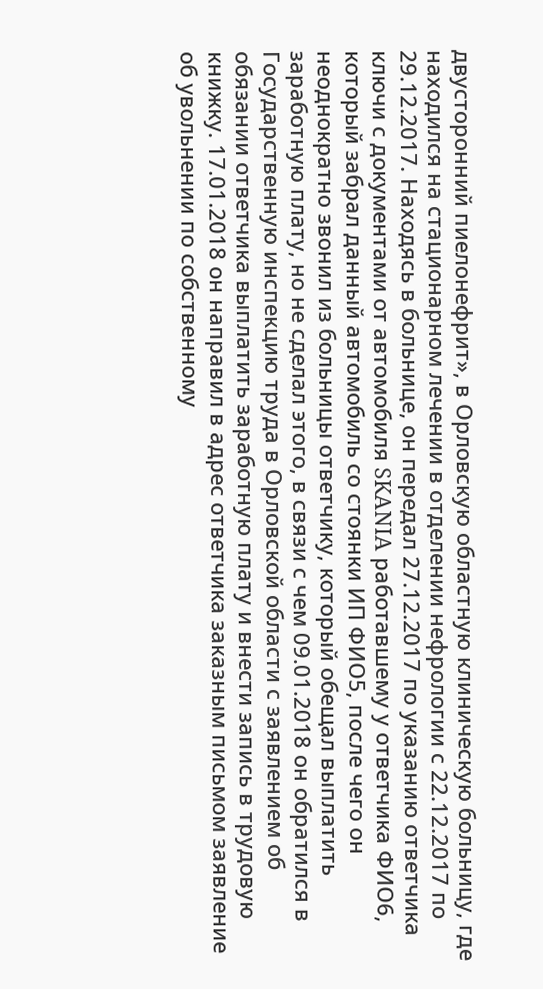двусторонний пиелонефрит», в Орловскую областную клиническую больницу, где находился на стационарном лечении в отделении нефрологии с 22.12.2017 по 29.12.2017. Находясь в больнице, он передал 27.12.2017 по указанию ответчика ключи с документами от автомобиля SKANIA работавшему у ответчика ФИО6, который забрал данный автомобиль со стоянки ИП ФИО5, после чего он неоднократно звонил из больницы ответчику, который обещал выплатить заработную плату, но не сделал этого, в связи с чем 09.01.2018 он обратился в Государственную инспекцию труда в Орловской области с заявлением об обязании ответчика выплатить заработную плату и внести запись в трудовую книжку. 17.01.2018 он направил в адрес ответчика заказным письмом заявление об увольнении по собственному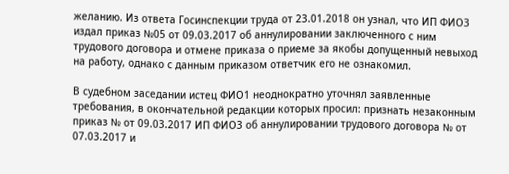желанию. Из ответа Госинспекции труда от 23.01.2018 он узнал, что ИП ФИО3 издал приказ №05 от 09.03.2017 об аннулировании заключенного с ним трудового договора и отмене приказа о приеме за якобы допущенный невыход на работу, однако с данным приказом ответчик его не ознакомил.

В судебном заседании истец ФИО1 неоднократно уточнял заявленные требования, в окончательной редакции которых просил: признать незаконным приказ № от 09.03.2017 ИП ФИО3 об аннулировании трудового договора № от 07.03.2017 и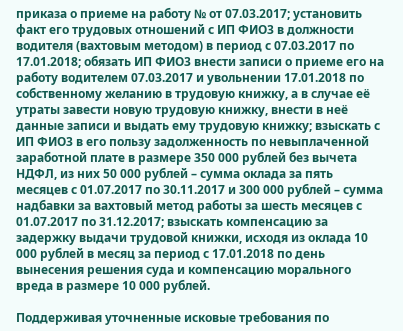приказа о приеме на работу № от 07.03.2017; установить факт его трудовых отношений с ИП ФИО3 в должности водителя (вахтовым методом) в период с 07.03.2017 по 17.01.2018; обязать ИП ФИО3 внести записи о приеме его на работу водителем 07.03.2017 и увольнении 17.01.2018 по собственному желанию в трудовую книжку, а в случае её утраты завести новую трудовую книжку, внести в неё данные записи и выдать ему трудовую книжку; взыскать с ИП ФИО3 в его пользу задолженность по невыплаченной заработной плате в размере 350 000 рублей без вычета НДФЛ, из них 50 000 рублей – сумма оклада за пять месяцев с 01.07.2017 по 30.11.2017 и 300 000 рублей – сумма надбавки за вахтовый метод работы за шесть месяцев с 01.07.2017 по 31.12.2017; взыскать компенсацию за задержку выдачи трудовой книжки, исходя из оклада 10 000 рублей в месяц за период с 17.01.2018 по день вынесения решения суда и компенсацию морального вреда в размере 10 000 рублей.

Поддерживая уточненные исковые требования по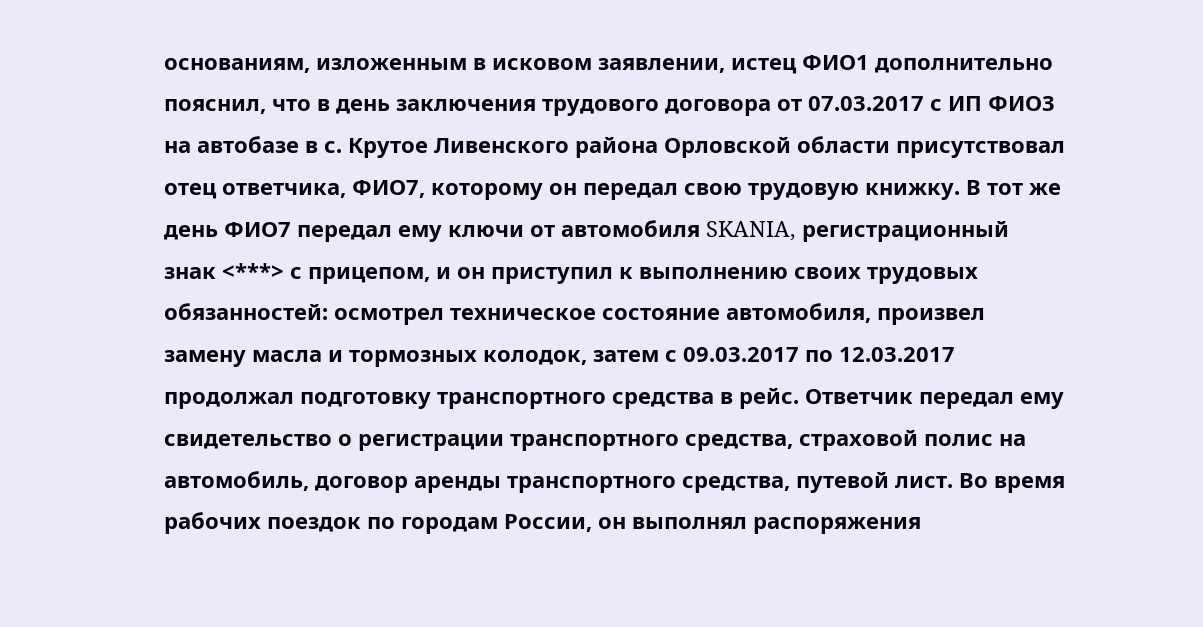основаниям, изложенным в исковом заявлении, истец ФИО1 дополнительно пояснил, что в день заключения трудового договора от 07.03.2017 с ИП ФИО3 на автобазе в с. Крутое Ливенского района Орловской области присутствовал отец ответчика, ФИО7, которому он передал свою трудовую книжку. В тот же день ФИО7 передал ему ключи от автомобиля SKANIA, регистрационный знак <***> с прицепом, и он приступил к выполнению своих трудовых обязанностей: осмотрел техническое состояние автомобиля, произвел замену масла и тормозных колодок, затем с 09.03.2017 по 12.03.2017 продолжал подготовку транспортного средства в рейс. Ответчик передал ему свидетельство о регистрации транспортного средства, страховой полис на автомобиль, договор аренды транспортного средства, путевой лист. Во время рабочих поездок по городам России, он выполнял распоряжения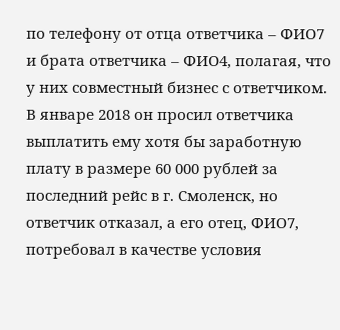по телефону от отца ответчика – ФИО7 и брата ответчика – ФИО4, полагая, что у них совместный бизнес с ответчиком. В январе 2018 он просил ответчика выплатить ему хотя бы заработную плату в размере 60 000 рублей за последний рейс в г. Смоленск, но ответчик отказал, а его отец, ФИО7, потребовал в качестве условия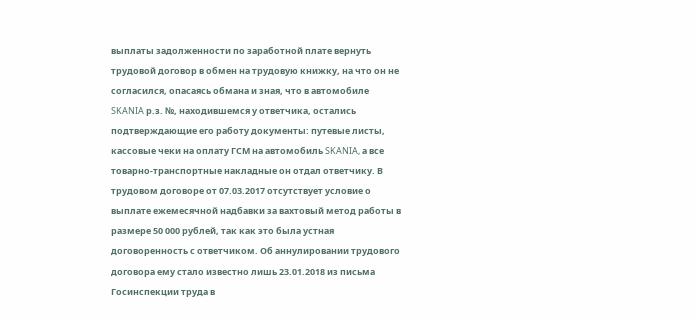выплаты задолженности по заработной плате вернуть трудовой договор в обмен на трудовую книжку, на что он не согласился, опасаясь обмана и зная, что в автомобиле SKANIA р.з. №, находившемся у ответчика, остались подтверждающие его работу документы: путевые листы, кассовые чеки на оплату ГСМ на автомобиль SKANIA, а все товарно-транспортные накладные он отдал ответчику. В трудовом договоре от 07.03.2017 отсутствует условие о выплате ежемесячной надбавки за вахтовый метод работы в размере 50 000 рублей, так как это была устная договоренность с ответчиком. Об аннулировании трудового договора ему стало известно лишь 23.01.2018 из письма Госинспекции труда в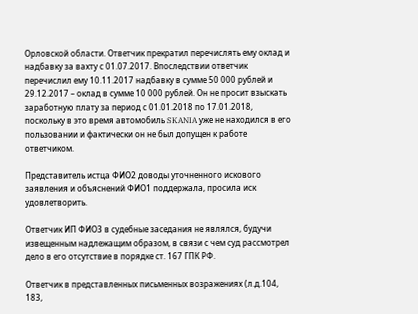Орловской области. Ответчик прекратил перечислять ему оклад и надбавку за вахту с 01.07.2017. Впоследствии ответчик перечислил ему 10.11.2017 надбавку в сумме 50 000 рублей и 29.12.2017 – оклад в сумме 10 000 рублей. Он не просит взыскать заработную плату за период с 01.01.2018 по 17.01.2018, поскольку в это время автомобиль SKANIA уже не находился в его пользовании и фактически он не был допущен к работе ответчиком.

Представитель истца ФИО2 доводы уточненного искового заявления и объяснений ФИО1 поддержала, просила иск удовлетворить.

Ответчик ИП ФИО3 в судебные заседания не являлся, будучи извещенным надлежащим образом, в связи с чем суд рассмотрел дело в его отсутствие в порядке ст. 167 ГПК РФ.

Ответчик в представленных письменных возражениях (л.д.104, 183,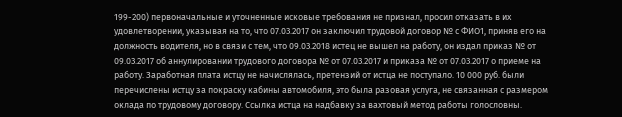199-200) первоначальные и уточненные исковые требования не признал, просил отказать в их удовлетворении, указывая на то, что 07.03.2017 он заключил трудовой договор № с ФИО1, приняв его на должность водителя, но в связи с тем, что 09.03.2018 истец не вышел на работу, он издал приказ № от 09.03.2017 об аннулировании трудового договора № от 07.03.2017 и приказа № от 07.03.2017 о приеме на работу. Заработная плата истцу не начислялась, претензий от истца не поступало. 10 000 руб. были перечислены истцу за покраску кабины автомобиля, это была разовая услуга, не связанная с размером оклада по трудовому договору. Ссылка истца на надбавку за вахтовый метод работы голословны.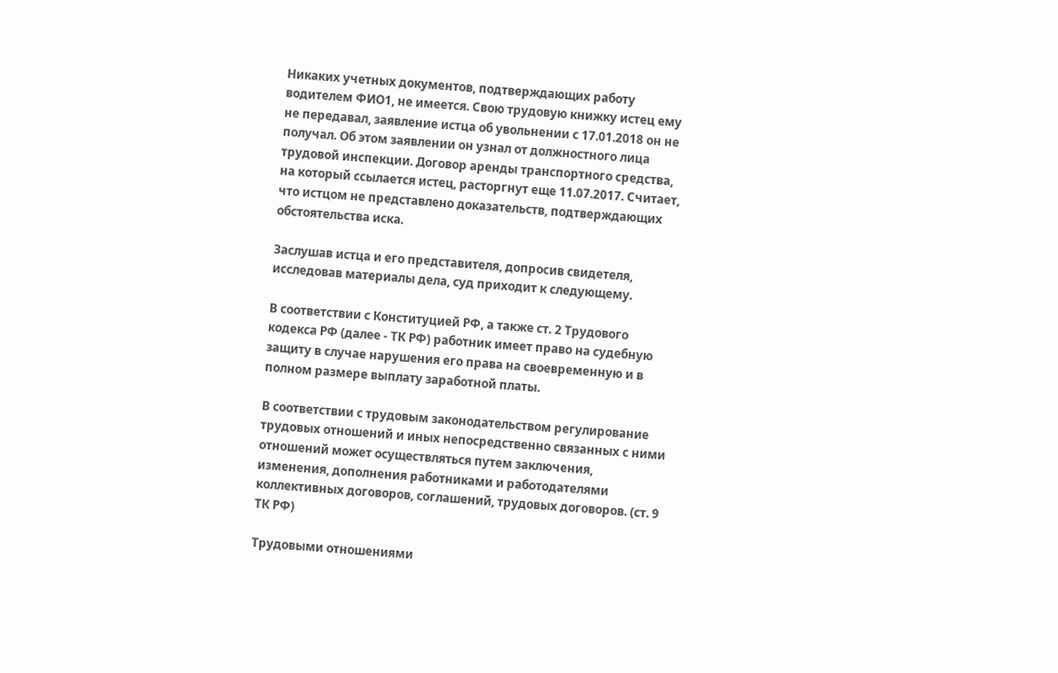Никаких учетных документов, подтверждающих работу водителем ФИО1, не имеется. Свою трудовую книжку истец ему не передавал, заявление истца об увольнении с 17.01.2018 он не получал. Об этом заявлении он узнал от должностного лица трудовой инспекции. Договор аренды транспортного средства, на который ссылается истец, расторгнут еще 11.07.2017. Считает, что истцом не представлено доказательств, подтверждающих обстоятельства иска.

Заслушав истца и его представителя, допросив свидетеля, исследовав материалы дела, суд приходит к следующему.

В соответствии с Конституцией РФ, а также ст. 2 Трудового кодекса РФ (далее - ТК РФ) работник имеет право на судебную защиту в случае нарушения его права на своевременную и в полном размере выплату заработной платы.

В соответствии с трудовым законодательством регулирование трудовых отношений и иных непосредственно связанных с ними отношений может осуществляться путем заключения, изменения, дополнения работниками и работодателями коллективных договоров, соглашений, трудовых договоров. (ст. 9 ТК РФ)

Трудовыми отношениями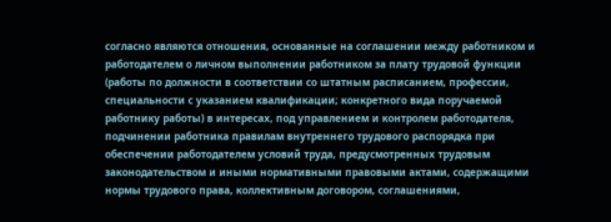согласно являются отношения, основанные на соглашении между работником и работодателем о личном выполнении работником за плату трудовой функции (работы по должности в соответствии со штатным расписанием, профессии, специальности с указанием квалификации; конкретного вида поручаемой работнику работы) в интересах, под управлением и контролем работодателя, подчинении работника правилам внутреннего трудового распорядка при обеспечении работодателем условий труда, предусмотренных трудовым законодательством и иными нормативными правовыми актами, содержащими нормы трудового права, коллективным договором, соглашениями,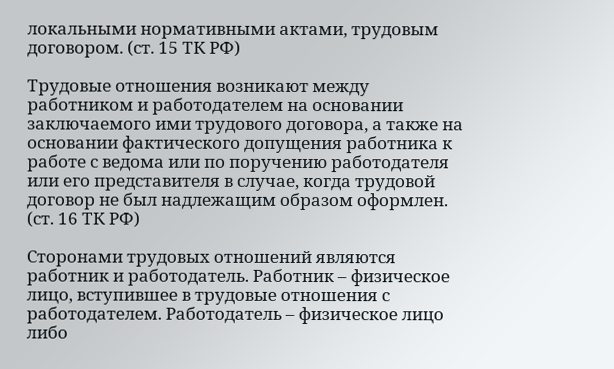локальными нормативными актами, трудовым договором. (ст. 15 ТК РФ)

Трудовые отношения возникают между работником и работодателем на основании заключаемого ими трудового договора, а также на основании фактического допущения работника к работе с ведома или по поручению работодателя или его представителя в случае, когда трудовой договор не был надлежащим образом оформлен. (ст. 16 ТК РФ)

Сторонами трудовых отношений являются работник и работодатель. Работник – физическое лицо, вступившее в трудовые отношения с работодателем. Работодатель – физическое лицо либо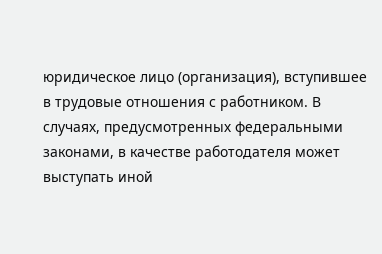юридическое лицо (организация), вступившее в трудовые отношения с работником. В случаях, предусмотренных федеральными законами, в качестве работодателя может выступать иной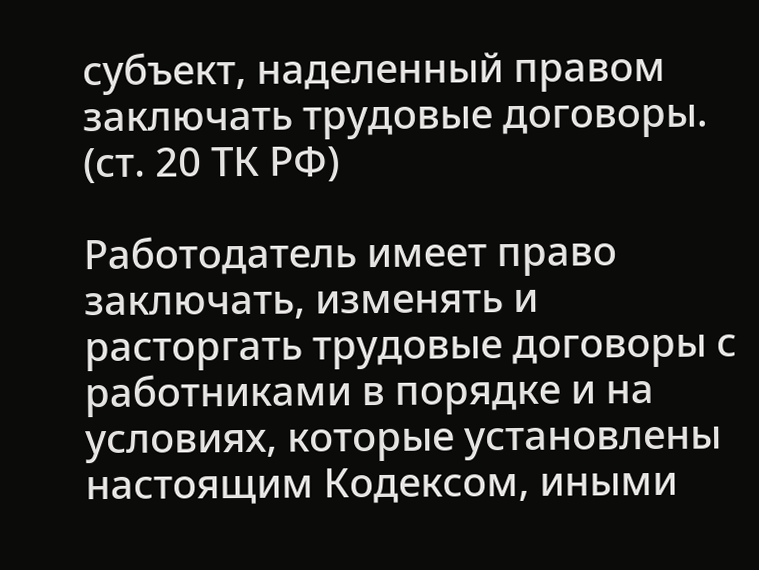субъект, наделенный правом заключать трудовые договоры. (ст. 20 ТК РФ)

Работодатель имеет право заключать, изменять и расторгать трудовые договоры с работниками в порядке и на условиях, которые установлены настоящим Кодексом, иными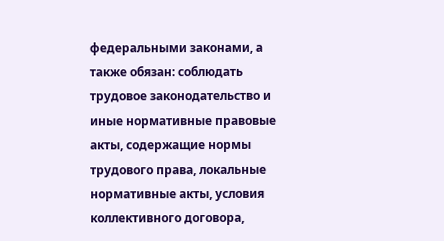федеральными законами, а также обязан: соблюдать трудовое законодательство и иные нормативные правовые акты, содержащие нормы трудового права, локальные нормативные акты, условия коллективного договора,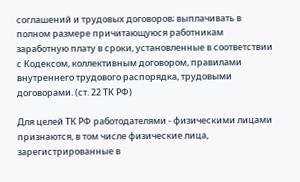соглашений и трудовых договоров; выплачивать в полном размере причитающуюся работникам заработную плату в сроки, установленные в соответствии с Кодексом, коллективным договором, правилами внутреннего трудового распорядка, трудовыми договорами. (ст. 22 ТК РФ)

Для целей ТК РФ работодателями - физическими лицами признаются, в том числе физические лица, зарегистрированные в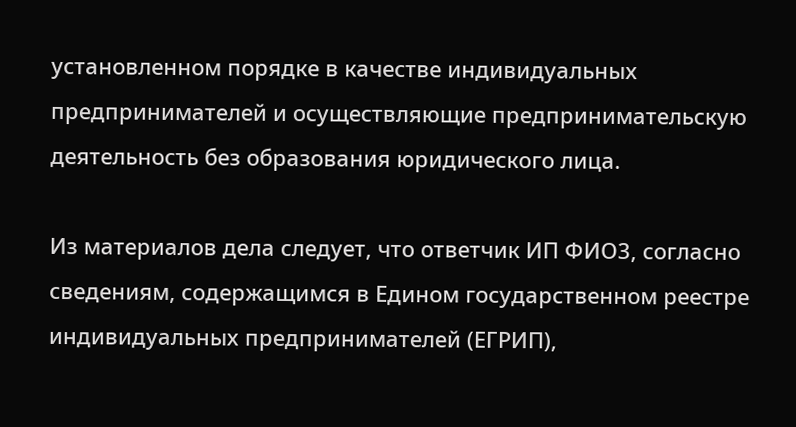установленном порядке в качестве индивидуальных предпринимателей и осуществляющие предпринимательскую деятельность без образования юридического лица.

Из материалов дела следует, что ответчик ИП ФИО3, согласно сведениям, содержащимся в Едином государственном реестре индивидуальных предпринимателей (ЕГРИП),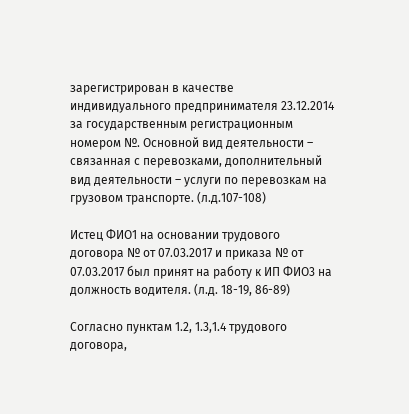зарегистрирован в качестве индивидуального предпринимателя 23.12.2014 за государственным регистрационным номером №. Основной вид деятельности – связанная с перевозками, дополнительный вид деятельности – услуги по перевозкам на грузовом транспорте. (л.д.107-108)

Истец ФИО1 на основании трудового договора № от 07.03.2017 и приказа № от 07.03.2017 был принят на работу к ИП ФИО3 на должность водителя. (л.д. 18-19, 86-89)

Согласно пунктам 1.2, 1.3,1.4 трудового договора,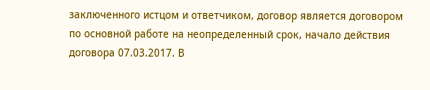заключенного истцом и ответчиком, договор является договором по основной работе на неопределенный срок, начало действия договора 07.03.2017. В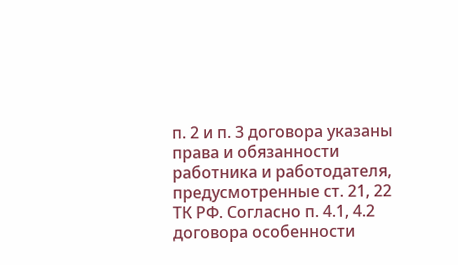п. 2 и п. 3 договора указаны права и обязанности работника и работодателя, предусмотренные ст. 21, 22 ТК РФ. Согласно п. 4.1, 4.2 договора особенности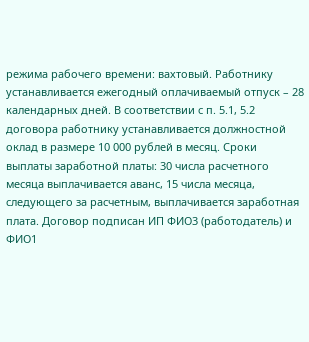режима рабочего времени: вахтовый. Работнику устанавливается ежегодный оплачиваемый отпуск – 28 календарных дней. В соответствии с п. 5.1, 5.2 договора работнику устанавливается должностной оклад в размере 10 000 рублей в месяц. Сроки выплаты заработной платы: 30 числа расчетного месяца выплачивается аванс, 15 числа месяца, следующего за расчетным, выплачивается заработная плата. Договор подписан ИП ФИО3 (работодатель) и ФИО1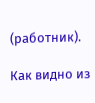(работник).

Как видно из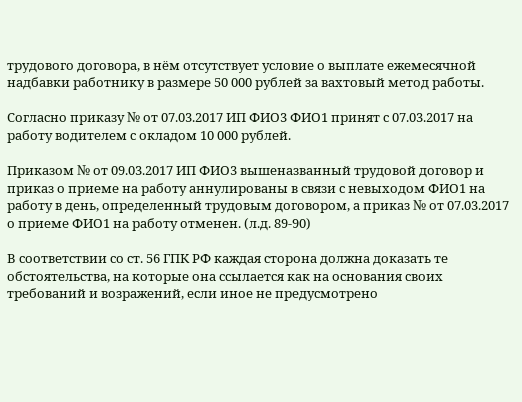трудового договора, в нём отсутствует условие о выплате ежемесячной надбавки работнику в размере 50 000 рублей за вахтовый метод работы.

Согласно приказу № от 07.03.2017 ИП ФИО3 ФИО1 принят с 07.03.2017 на работу водителем с окладом 10 000 рублей.

Приказом № от 09.03.2017 ИП ФИО3 вышеназванный трудовой договор и приказ о приеме на работу аннулированы в связи с невыходом ФИО1 на работу в день, определенный трудовым договором, а приказ № от 07.03.2017 о приеме ФИО1 на работу отменен. (л.д. 89-90)

В соответствии со ст. 56 ГПК РФ каждая сторона должна доказать те обстоятельства, на которые она ссылается как на основания своих требований и возражений, если иное не предусмотрено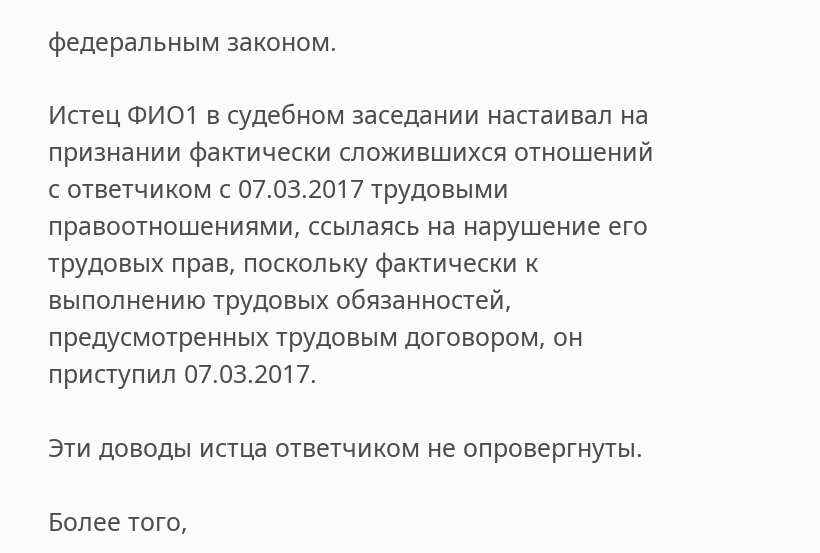федеральным законом.

Истец ФИО1 в судебном заседании настаивал на признании фактически сложившихся отношений с ответчиком с 07.03.2017 трудовыми правоотношениями, ссылаясь на нарушение его трудовых прав, поскольку фактически к выполнению трудовых обязанностей, предусмотренных трудовым договором, он приступил 07.03.2017.

Эти доводы истца ответчиком не опровергнуты.

Более того,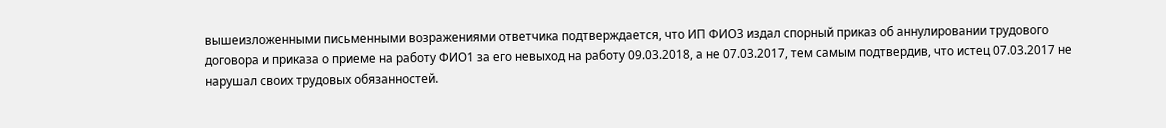вышеизложенными письменными возражениями ответчика подтверждается, что ИП ФИО3 издал спорный приказ об аннулировании трудового договора и приказа о приеме на работу ФИО1 за его невыход на работу 09.03.2018, а не 07.03.2017, тем самым подтвердив, что истец 07.03.2017 не нарушал своих трудовых обязанностей.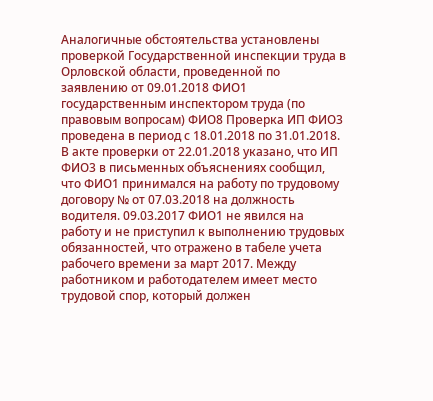Аналогичные обстоятельства установлены проверкой Государственной инспекции труда в Орловской области, проведенной по заявлению от 09.01.2018 ФИО1 государственным инспектором труда (по правовым вопросам) ФИО8 Проверка ИП ФИО3 проведена в период с 18.01.2018 по 31.01.2018. В акте проверки от 22.01.2018 указано, что ИП ФИО3 в письменных объяснениях сообщил, что ФИО1 принимался на работу по трудовому договору № от 07.03.2018 на должность водителя. 09.03.2017 ФИО1 не явился на работу и не приступил к выполнению трудовых обязанностей, что отражено в табеле учета рабочего времени за март 2017. Между работником и работодателем имеет место трудовой спор, который должен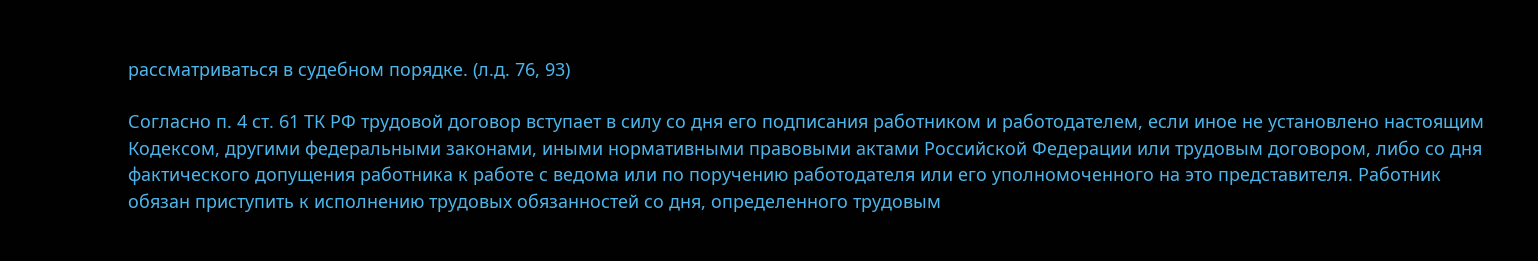рассматриваться в судебном порядке. (л.д. 76, 93)

Согласно п. 4 ст. 61 ТК РФ трудовой договор вступает в силу со дня его подписания работником и работодателем, если иное не установлено настоящим Кодексом, другими федеральными законами, иными нормативными правовыми актами Российской Федерации или трудовым договором, либо со дня фактического допущения работника к работе с ведома или по поручению работодателя или его уполномоченного на это представителя. Работник обязан приступить к исполнению трудовых обязанностей со дня, определенного трудовым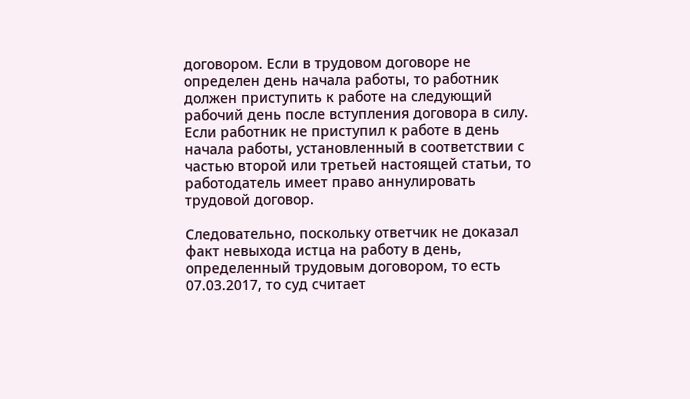договором. Если в трудовом договоре не определен день начала работы, то работник должен приступить к работе на следующий рабочий день после вступления договора в силу. Если работник не приступил к работе в день начала работы, установленный в соответствии с частью второй или третьей настоящей статьи, то работодатель имеет право аннулировать трудовой договор.

Следовательно, поскольку ответчик не доказал факт невыхода истца на работу в день, определенный трудовым договором, то есть 07.03.2017, то суд считает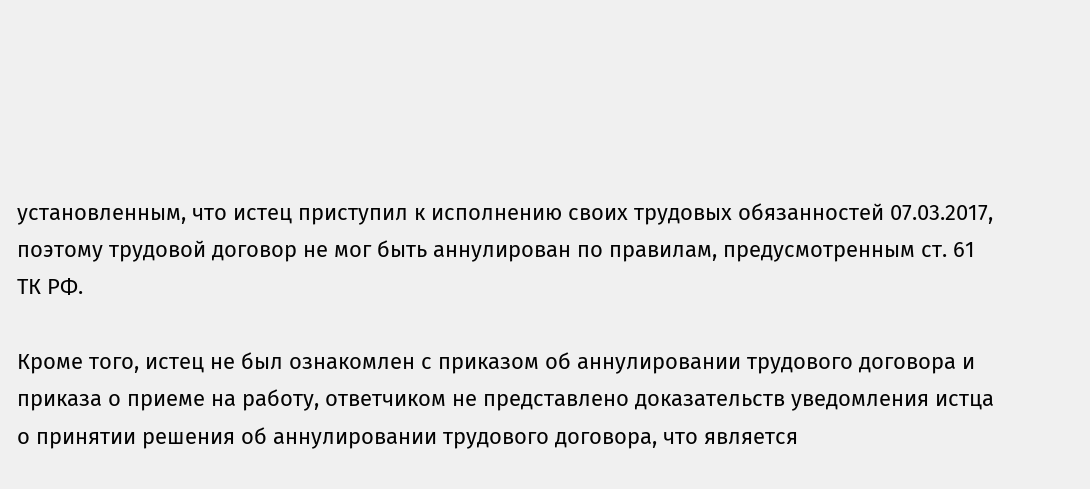установленным, что истец приступил к исполнению своих трудовых обязанностей 07.03.2017, поэтому трудовой договор не мог быть аннулирован по правилам, предусмотренным ст. 61 ТК РФ.

Кроме того, истец не был ознакомлен с приказом об аннулировании трудового договора и приказа о приеме на работу, ответчиком не представлено доказательств уведомления истца о принятии решения об аннулировании трудового договора, что является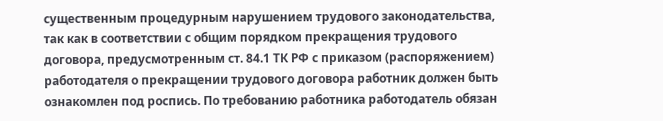существенным процедурным нарушением трудового законодательства, так как в соответствии с общим порядком прекращения трудового договора, предусмотренным ст. 84.1 ТК РФ с приказом (распоряжением) работодателя о прекращении трудового договора работник должен быть ознакомлен под роспись. По требованию работника работодатель обязан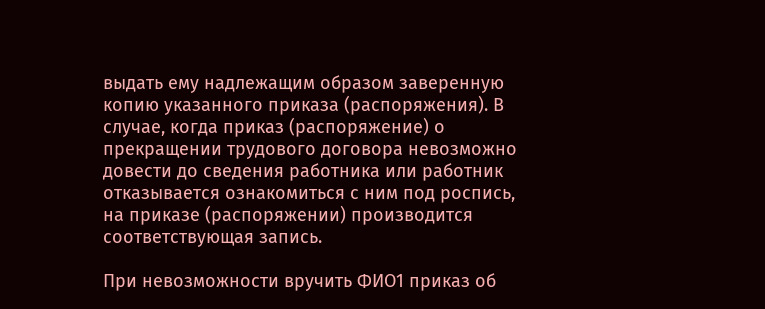выдать ему надлежащим образом заверенную копию указанного приказа (распоряжения). В случае, когда приказ (распоряжение) о прекращении трудового договора невозможно довести до сведения работника или работник отказывается ознакомиться с ним под роспись, на приказе (распоряжении) производится соответствующая запись.

При невозможности вручить ФИО1 приказ об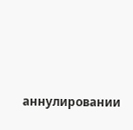аннулировании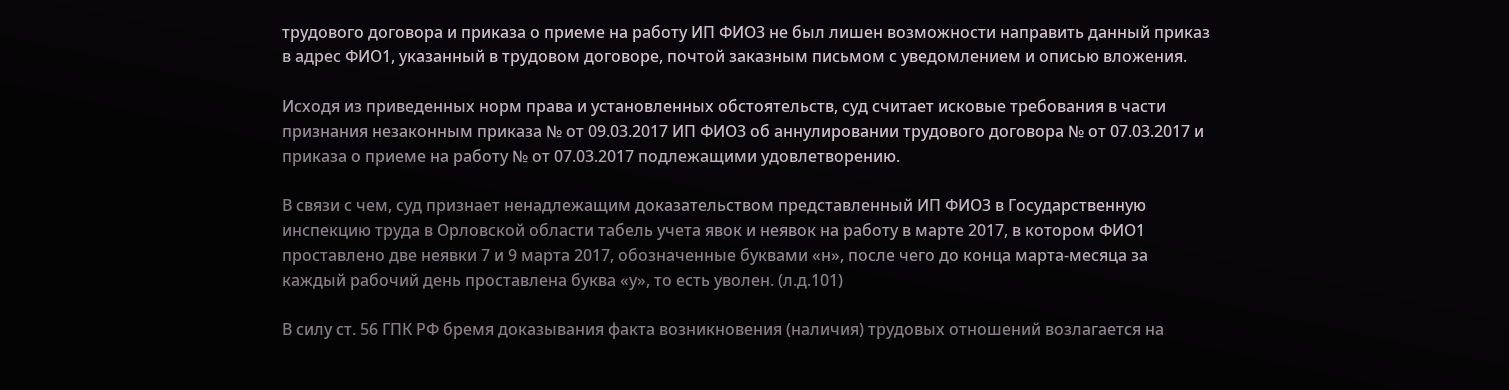трудового договора и приказа о приеме на работу ИП ФИО3 не был лишен возможности направить данный приказ в адрес ФИО1, указанный в трудовом договоре, почтой заказным письмом с уведомлением и описью вложения.

Исходя из приведенных норм права и установленных обстоятельств, суд считает исковые требования в части признания незаконным приказа № от 09.03.2017 ИП ФИО3 об аннулировании трудового договора № от 07.03.2017 и приказа о приеме на работу № от 07.03.2017 подлежащими удовлетворению.

В связи с чем, суд признает ненадлежащим доказательством представленный ИП ФИО3 в Государственную инспекцию труда в Орловской области табель учета явок и неявок на работу в марте 2017, в котором ФИО1 проставлено две неявки 7 и 9 марта 2017, обозначенные буквами «н», после чего до конца марта-месяца за каждый рабочий день проставлена буква «у», то есть уволен. (л.д.101)

В силу ст. 56 ГПК РФ бремя доказывания факта возникновения (наличия) трудовых отношений возлагается на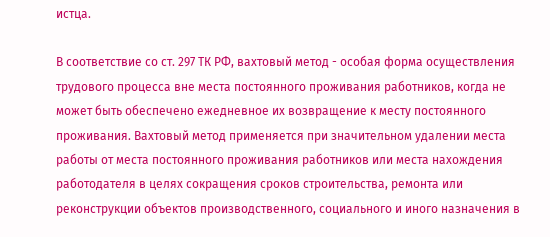истца.

В соответствие со ст. 297 ТК РФ, вахтовый метод - особая форма осуществления трудового процесса вне места постоянного проживания работников, когда не может быть обеспечено ежедневное их возвращение к месту постоянного проживания. Вахтовый метод применяется при значительном удалении места работы от места постоянного проживания работников или места нахождения работодателя в целях сокращения сроков строительства, ремонта или реконструкции объектов производственного, социального и иного назначения в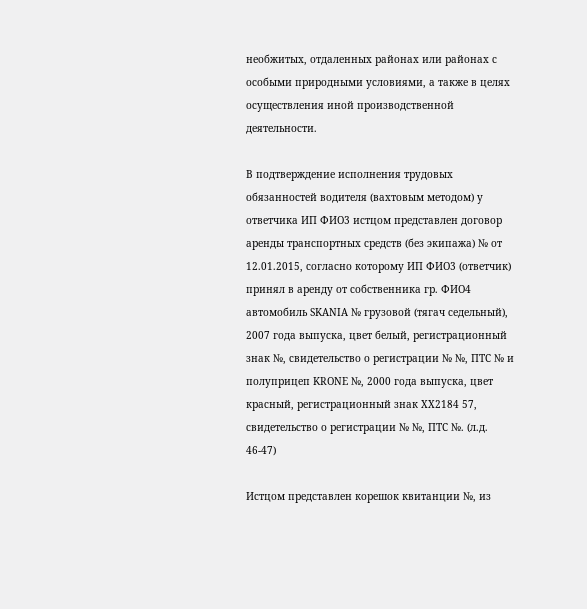необжитых, отдаленных районах или районах с особыми природными условиями, а также в целях осуществления иной производственной деятельности.

В подтверждение исполнения трудовых обязанностей водителя (вахтовым методом) у ответчика ИП ФИО3 истцом представлен договор аренды транспортных средств (без экипажа) № от 12.01.2015, согласно которому ИП ФИО3 (ответчик) принял в аренду от собственника гр. ФИО4 автомобиль SKANIA № грузовой (тягач седельный), 2007 года выпуска, цвет белый, регистрационный знак №, свидетельство о регистрации № №, ПТС № и полуприцеп KRONE №, 2000 года выпуска, цвет красный, регистрационный знак ХХ2184 57, свидетельство о регистрации № №, ПТС №. (л.д. 46-47)

Истцом представлен корешок квитанции №, из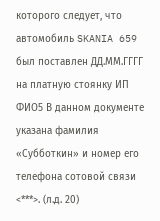которого следует, что автомобиль SKANIA 659 был поставлен ДД.ММ.ГГГГ на платную стоянку ИП ФИО5 В данном документе указана фамилия «Субботкин» и номер его телефона сотовой связи <***>. (л.д. 20)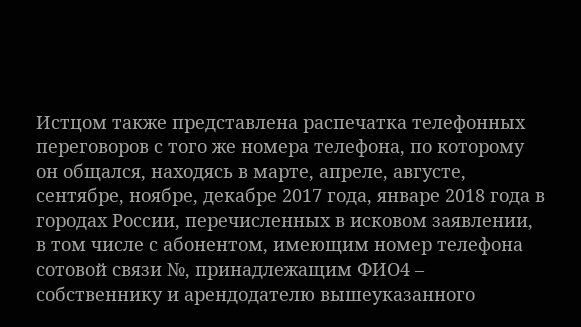Истцом также представлена распечатка телефонных переговоров с того же номера телефона, по которому он общался, находясь в марте, апреле, августе, сентябре, ноябре, декабре 2017 года, январе 2018 года в городах России, перечисленных в исковом заявлении, в том числе с абонентом, имеющим номер телефона сотовой связи №, принадлежащим ФИО4 – собственнику и арендодателю вышеуказанного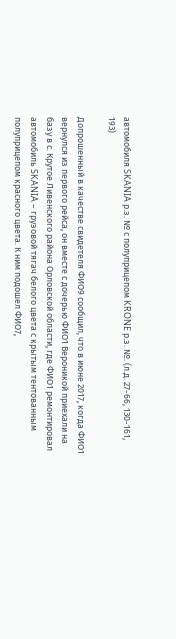автомобиля SKANIA р.з. № с полуприцепом KRONE р.з. №. (л.д. 27-66, 130-161, 193)

Допрошенный в качестве свидетеля ФИО9 сообщил, что в июне 2017, когда ФИО1 вернулся из первого рейса, он вместе с дочерью ФИО1 Вероникой приехали на базу в с. Крутое Ливенского района Орловской области, где ФИО1 ремонтировал автомобиль SKANIA – грузовой тягач белого цвета с крытым тентованным полуприцепом красного цвета. К ним подошел ФИО7,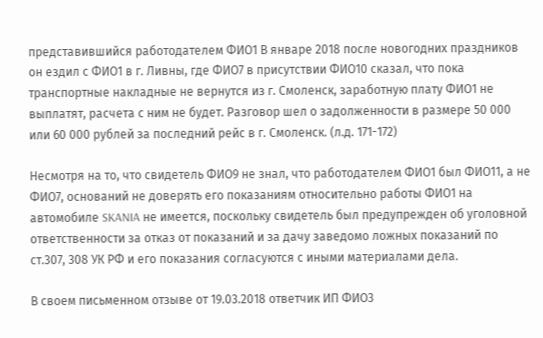представившийся работодателем ФИО1 В январе 2018 после новогодних праздников он ездил с ФИО1 в г. Ливны, где ФИО7 в присутствии ФИО10 сказал, что пока транспортные накладные не вернутся из г. Смоленск, заработную плату ФИО1 не выплатят, расчета с ним не будет. Разговор шел о задолженности в размере 50 000 или 60 000 рублей за последний рейс в г. Смоленск. (л.д. 171-172)

Несмотря на то, что свидетель ФИО9 не знал, что работодателем ФИО1 был ФИО11, а не ФИО7, оснований не доверять его показаниям относительно работы ФИО1 на автомобиле SKANIA не имеется, поскольку свидетель был предупрежден об уголовной ответственности за отказ от показаний и за дачу заведомо ложных показаний по ст.307, 308 УК РФ и его показания согласуются с иными материалами дела.

В своем письменном отзыве от 19.03.2018 ответчик ИП ФИО3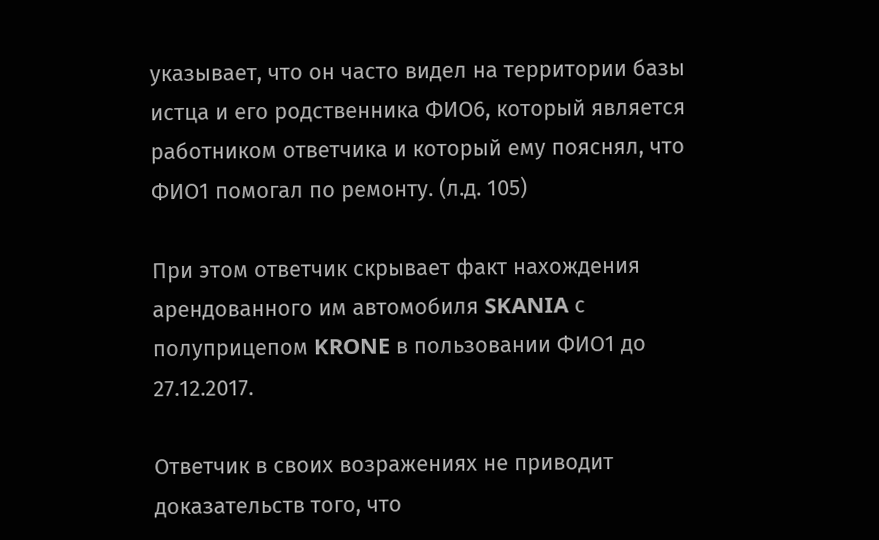указывает, что он часто видел на территории базы истца и его родственника ФИО6, который является работником ответчика и который ему пояснял, что ФИО1 помогал по ремонту. (л.д. 105)

При этом ответчик скрывает факт нахождения арендованного им автомобиля SKANIA с полуприцепом KRONE в пользовании ФИО1 до 27.12.2017.

Ответчик в своих возражениях не приводит доказательств того, что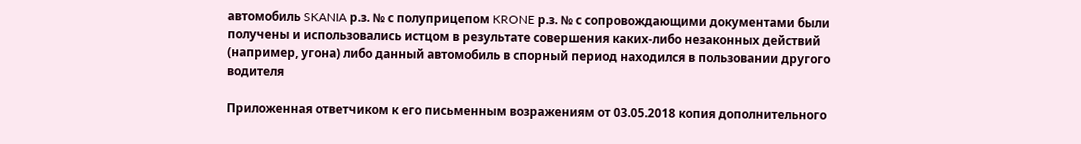автомобиль SKANIA р.з. № с полуприцепом KRONE р.з. № с сопровождающими документами были получены и использовались истцом в результате совершения каких-либо незаконных действий (например, угона) либо данный автомобиль в спорный период находился в пользовании другого водителя

Приложенная ответчиком к его письменным возражениям от 03.05.2018 копия дополнительного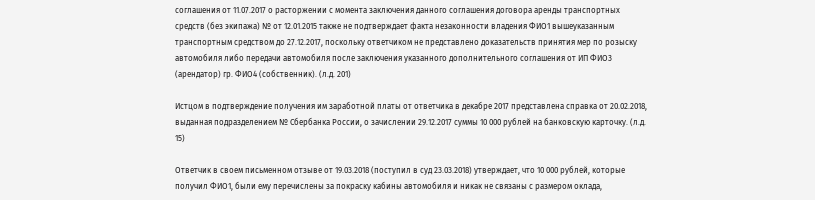соглашения от 11.07.2017 о расторжении с момента заключения данного соглашения договора аренды транспортных средств (без экипажа) № от 12.01.2015 также не подтверждает факта незаконности владения ФИО1 вышеуказанным транспортным средством до 27.12.2017, поскольку ответчиком не представлено доказательств принятия мер по розыску автомобиля либо передачи автомобиля после заключения указанного дополнительного соглашения от ИП ФИО3 (арендатор) гр. ФИО4 (собственник). (л.д. 201)

Истцом в подтверждение получения им заработной платы от ответчика в декабре 2017 представлена справка от 20.02.2018, выданная подразделением № Сбербанка России, о зачислении 29.12.2017 суммы 10 000 рублей на банковскую карточку. (л.д. 15)

Ответчик в своем письменном отзыве от 19.03.2018 (поступил в суд 23.03.2018) утверждает, что 10 000 рублей, которые получил ФИО1, были ему перечислены за покраску кабины автомобиля и никак не связаны с размером оклада,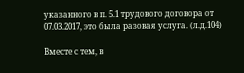указанного в п. 5.1 трудового договора от 07.03.2017, это была разовая услуга. (л.д.104)

Вместе с тем, в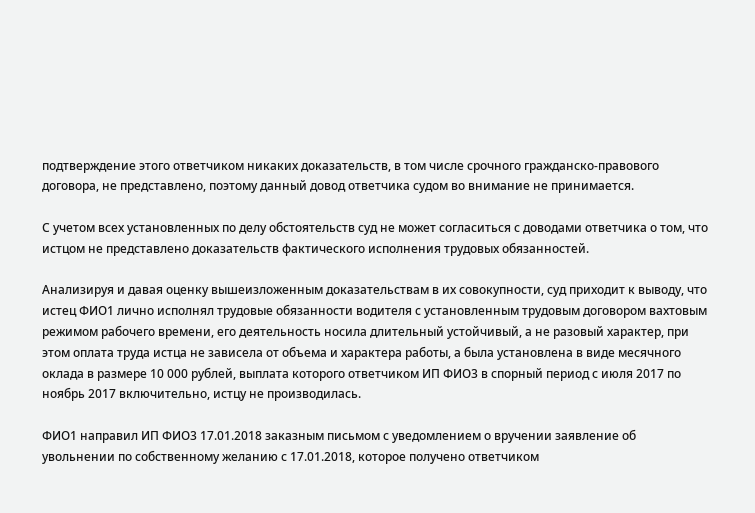подтверждение этого ответчиком никаких доказательств, в том числе срочного гражданско-правового договора, не представлено, поэтому данный довод ответчика судом во внимание не принимается.

С учетом всех установленных по делу обстоятельств суд не может согласиться с доводами ответчика о том, что истцом не представлено доказательств фактического исполнения трудовых обязанностей.

Анализируя и давая оценку вышеизложенным доказательствам в их совокупности, суд приходит к выводу, что истец ФИО1 лично исполнял трудовые обязанности водителя с установленным трудовым договором вахтовым режимом рабочего времени, его деятельность носила длительный устойчивый, а не разовый характер, при этом оплата труда истца не зависела от объема и характера работы, а была установлена в виде месячного оклада в размере 10 000 рублей, выплата которого ответчиком ИП ФИО3 в спорный период с июля 2017 по ноябрь 2017 включительно, истцу не производилась.

ФИО1 направил ИП ФИО3 17.01.2018 заказным письмом с уведомлением о вручении заявление об увольнении по собственному желанию с 17.01.2018, которое получено ответчиком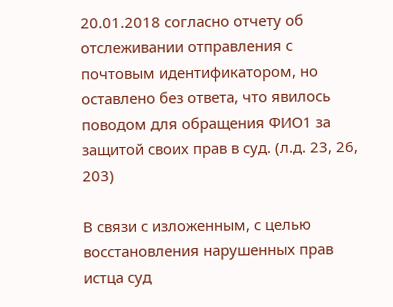20.01.2018 согласно отчету об отслеживании отправления с почтовым идентификатором, но оставлено без ответа, что явилось поводом для обращения ФИО1 за защитой своих прав в суд. (л.д. 23, 26, 203)

В связи с изложенным, с целью восстановления нарушенных прав истца суд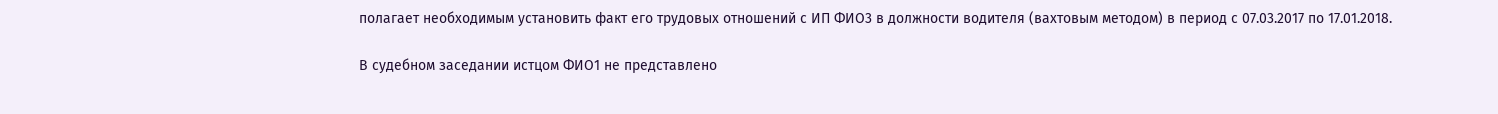полагает необходимым установить факт его трудовых отношений с ИП ФИО3 в должности водителя (вахтовым методом) в период с 07.03.2017 по 17.01.2018.

В судебном заседании истцом ФИО1 не представлено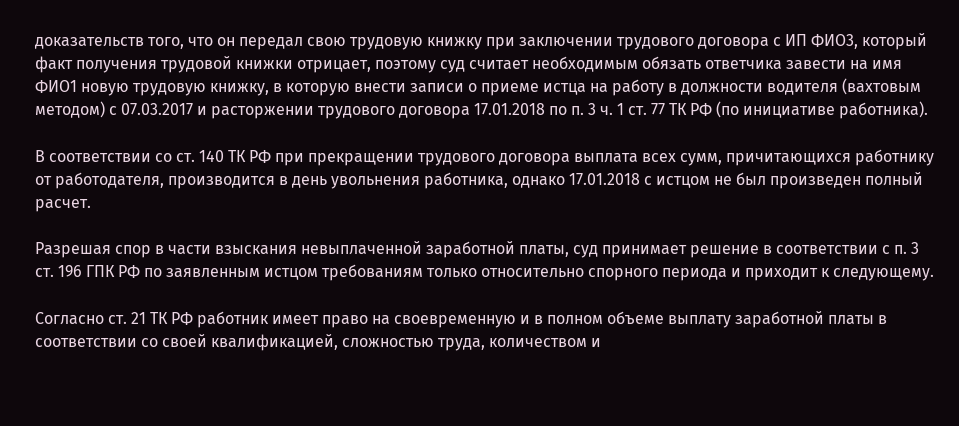доказательств того, что он передал свою трудовую книжку при заключении трудового договора с ИП ФИО3, который факт получения трудовой книжки отрицает, поэтому суд считает необходимым обязать ответчика завести на имя ФИО1 новую трудовую книжку, в которую внести записи о приеме истца на работу в должности водителя (вахтовым методом) с 07.03.2017 и расторжении трудового договора 17.01.2018 по п. 3 ч. 1 ст. 77 ТК РФ (по инициативе работника).

В соответствии со ст. 140 ТК РФ при прекращении трудового договора выплата всех сумм, причитающихся работнику от работодателя, производится в день увольнения работника, однако 17.01.2018 с истцом не был произведен полный расчет.

Разрешая спор в части взыскания невыплаченной заработной платы, суд принимает решение в соответствии с п. 3 ст. 196 ГПК РФ по заявленным истцом требованиям только относительно спорного периода и приходит к следующему.

Согласно ст. 21 ТК РФ работник имеет право на своевременную и в полном объеме выплату заработной платы в соответствии со своей квалификацией, сложностью труда, количеством и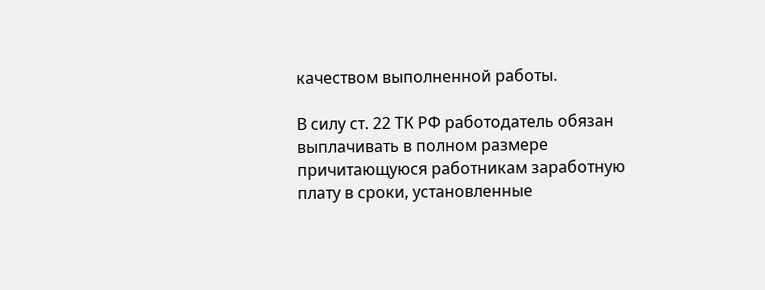качеством выполненной работы.

В силу ст. 22 ТК РФ работодатель обязан выплачивать в полном размере причитающуюся работникам заработную плату в сроки, установленные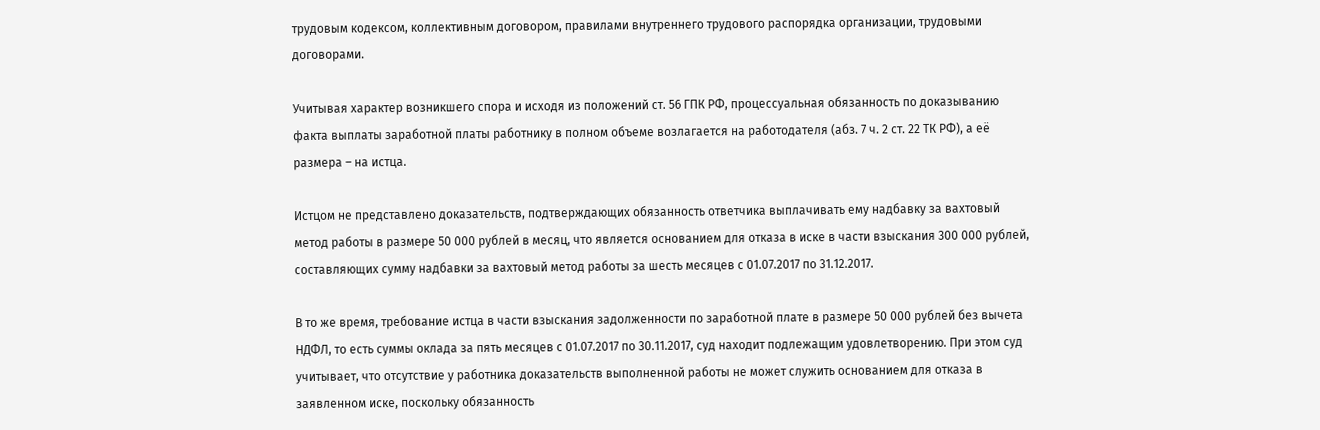трудовым кодексом, коллективным договором, правилами внутреннего трудового распорядка организации, трудовыми договорами.

Учитывая характер возникшего спора и исходя из положений ст. 56 ГПК РФ, процессуальная обязанность по доказыванию факта выплаты заработной платы работнику в полном объеме возлагается на работодателя (абз. 7 ч. 2 ст. 22 ТК РФ), а её размера – на истца.

Истцом не представлено доказательств, подтверждающих обязанность ответчика выплачивать ему надбавку за вахтовый метод работы в размере 50 000 рублей в месяц, что является основанием для отказа в иске в части взыскания 300 000 рублей, составляющих сумму надбавки за вахтовый метод работы за шесть месяцев с 01.07.2017 по 31.12.2017.

В то же время, требование истца в части взыскания задолженности по заработной плате в размере 50 000 рублей без вычета НДФЛ, то есть суммы оклада за пять месяцев с 01.07.2017 по 30.11.2017, суд находит подлежащим удовлетворению. При этом суд учитывает, что отсутствие у работника доказательств выполненной работы не может служить основанием для отказа в заявленном иске, поскольку обязанность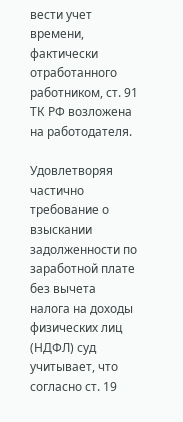вести учет времени, фактически отработанного работником, ст. 91 ТК РФ возложена на работодателя.

Удовлетворяя частично требование о взыскании задолженности по заработной плате без вычета налога на доходы физических лиц (НДФЛ) суд учитывает, что согласно ст. 19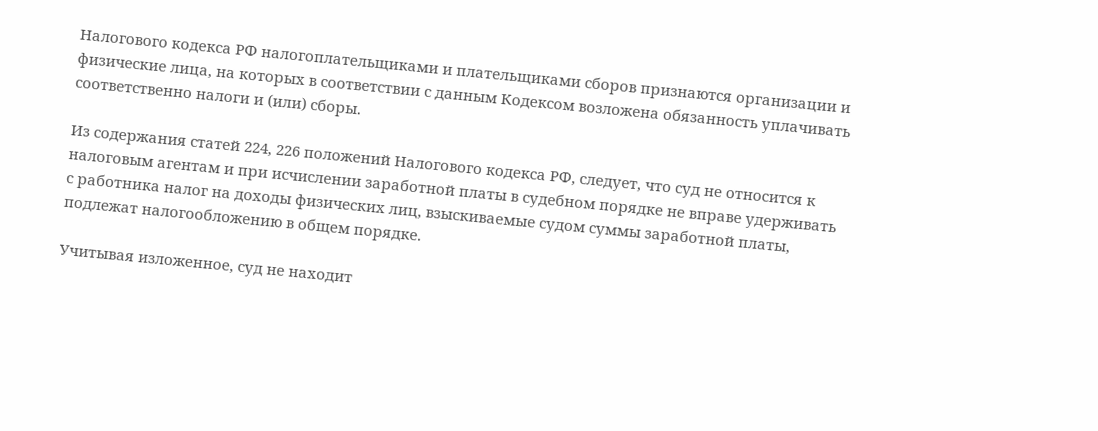Налогового кодекса РФ налогоплательщиками и плательщиками сборов признаются организации и физические лица, на которых в соответствии с данным Кодексом возложена обязанность уплачивать соответственно налоги и (или) сборы.

Из содержания статей 224, 226 положений Налогового кодекса РФ, следует, что суд не относится к налоговым агентам и при исчислении заработной платы в судебном порядке не вправе удерживать с работника налог на доходы физических лиц, взыскиваемые судом суммы заработной платы, подлежат налогообложению в общем порядке.

Учитывая изложенное, суд не находит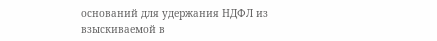оснований для удержания НДФЛ из взыскиваемой в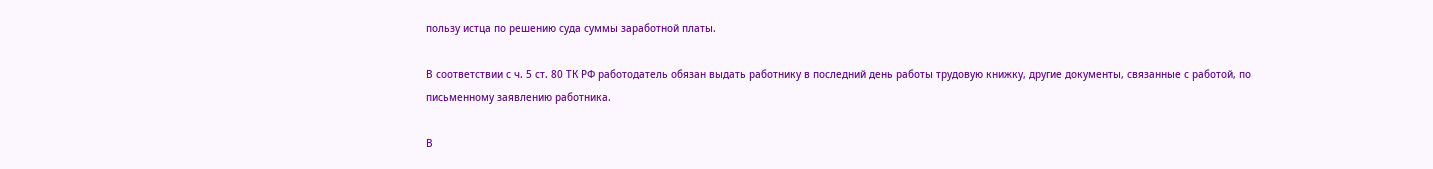пользу истца по решению суда суммы заработной платы.

В соответствии с ч. 5 ст. 80 ТК РФ работодатель обязан выдать работнику в последний день работы трудовую книжку, другие документы, связанные с работой, по письменному заявлению работника.

В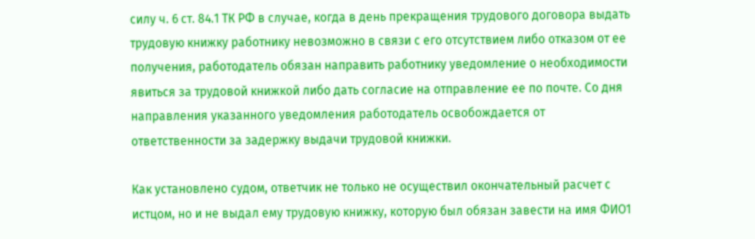силу ч. 6 ст. 84.1 ТК РФ в случае, когда в день прекращения трудового договора выдать трудовую книжку работнику невозможно в связи с его отсутствием либо отказом от ее получения, работодатель обязан направить работнику уведомление о необходимости явиться за трудовой книжкой либо дать согласие на отправление ее по почте. Со дня направления указанного уведомления работодатель освобождается от ответственности за задержку выдачи трудовой книжки.

Как установлено судом, ответчик не только не осуществил окончательный расчет с истцом, но и не выдал ему трудовую книжку, которую был обязан завести на имя ФИО1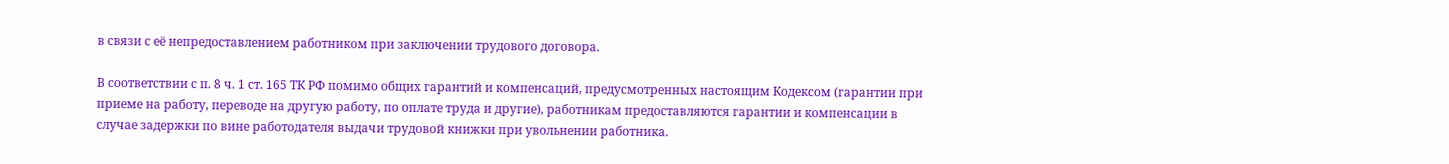в связи с её непредоставлением работником при заключении трудового договора.

В соответствии с п. 8 ч. 1 ст. 165 ТК РФ помимо общих гарантий и компенсаций, предусмотренных настоящим Кодексом (гарантии при приеме на работу, переводе на другую работу, по оплате труда и другие), работникам предоставляются гарантии и компенсации в случае задержки по вине работодателя выдачи трудовой книжки при увольнении работника.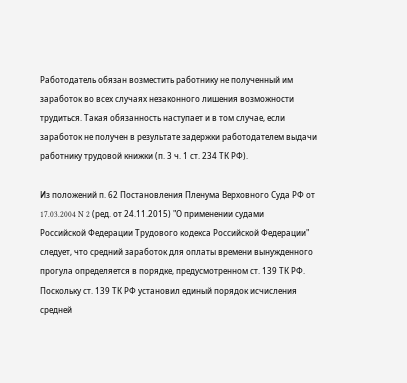Работодатель обязан возместить работнику не полученный им заработок во всех случаях незаконного лишения возможности трудиться. Такая обязанность наступает и в том случае, если заработок не получен в результате задержки работодателем выдачи работнику трудовой книжки (п. 3 ч. 1 ст. 234 ТК РФ).

Из положений п. 62 Постановления Пленума Верховного Суда РФ от 17.03.2004 N 2 (ред. от 24.11.2015) "О применении судами Российской Федерации Трудового кодекса Российской Федерации" следует, что средний заработок для оплаты времени вынужденного прогула определяется в порядке, предусмотренном ст. 139 ТК РФ. Поскольку ст. 139 ТК РФ установил единый порядок исчисления средней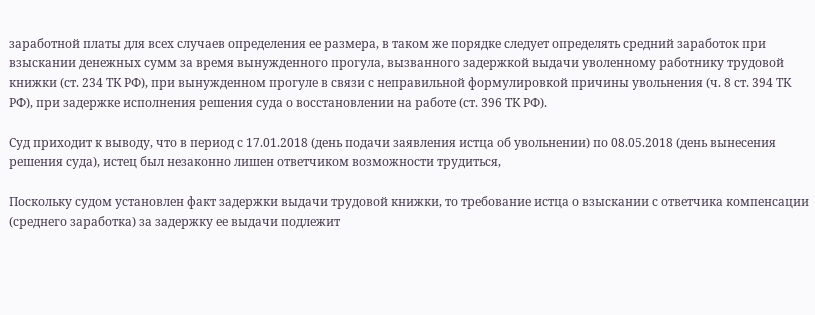заработной платы для всех случаев определения ее размера, в таком же порядке следует определять средний заработок при взыскании денежных сумм за время вынужденного прогула, вызванного задержкой выдачи уволенному работнику трудовой книжки (ст. 234 ТК РФ), при вынужденном прогуле в связи с неправильной формулировкой причины увольнения (ч. 8 ст. 394 ТК РФ), при задержке исполнения решения суда о восстановлении на работе (ст. 396 ТК РФ).

Суд приходит к выводу, что в период с 17.01.2018 (день подачи заявления истца об увольнении) по 08.05.2018 (день вынесения решения суда), истец был незаконно лишен ответчиком возможности трудиться,

Поскольку судом установлен факт задержки выдачи трудовой книжки, то требование истца о взыскании с ответчика компенсации (среднего заработка) за задержку ее выдачи подлежит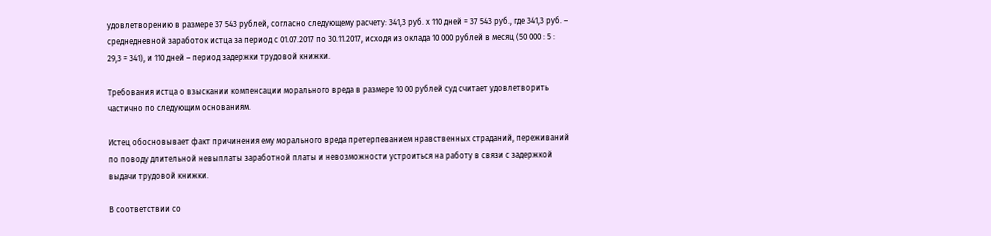удовлетворению в размере 37 543 рублей, согласно следующему расчету: 341,3 руб. х 110 дней = 37 543 руб., где 341,3 руб. – среднедневной заработок истца за период с 01.07.2017 по 30.11.2017, исходя из оклада 10 000 рублей в месяц (50 000 : 5 : 29,3 = 341), и 110 дней – период задержки трудовой книжки.

Требования истца о взыскании компенсации морального вреда в размере 10 00 рублей суд считает удовлетворить частично по следующим основаниям.

Истец обосновывает факт причинения ему морального вреда претерпеванием нравственных страданий, переживаний по поводу длительной невыплаты заработной платы и невозможности устроиться на работу в связи с задержкой выдачи трудовой книжки.

В соответствии со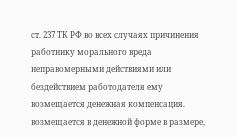ст. 237 ТК РФ во всех случаях причинения работнику морального вреда неправомерными действиями или бездействием работодателя ему возмещается денежная компенсация. возмещается в денежной форме в размере,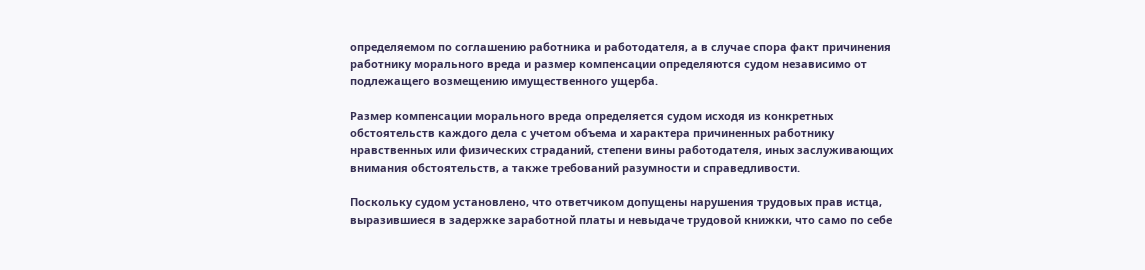определяемом по соглашению работника и работодателя, а в случае спора факт причинения работнику морального вреда и размер компенсации определяются судом независимо от подлежащего возмещению имущественного ущерба.

Размер компенсации морального вреда определяется судом исходя из конкретных обстоятельств каждого дела с учетом объема и характера причиненных работнику нравственных или физических страданий, степени вины работодателя, иных заслуживающих внимания обстоятельств, а также требований разумности и справедливости.

Поскольку судом установлено, что ответчиком допущены нарушения трудовых прав истца, выразившиеся в задержке заработной платы и невыдаче трудовой книжки, что само по себе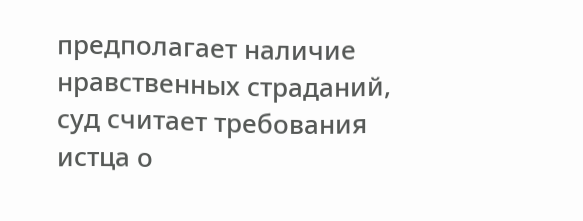предполагает наличие нравственных страданий, суд считает требования истца о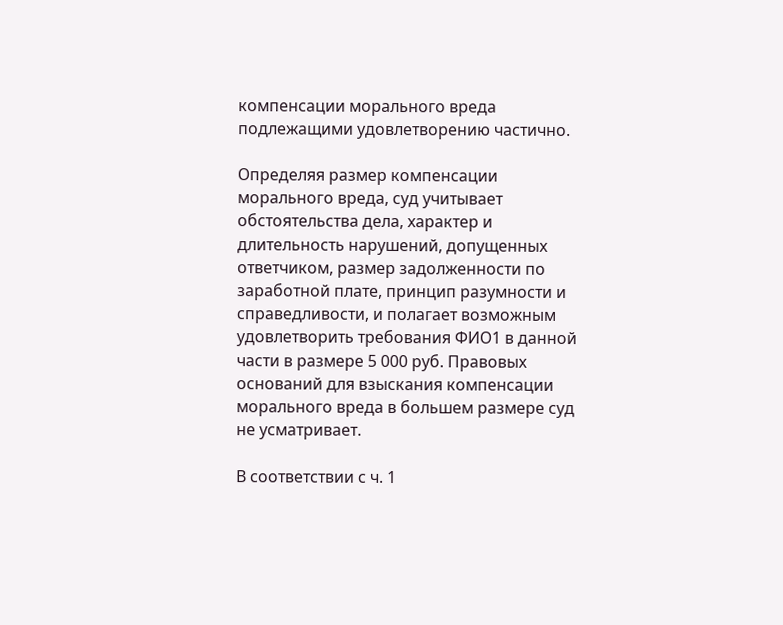компенсации морального вреда подлежащими удовлетворению частично.

Определяя размер компенсации морального вреда, суд учитывает обстоятельства дела, характер и длительность нарушений, допущенных ответчиком, размер задолженности по заработной плате, принцип разумности и справедливости, и полагает возможным удовлетворить требования ФИО1 в данной части в размере 5 000 руб. Правовых оснований для взыскания компенсации морального вреда в большем размере суд не усматривает.

В соответствии с ч. 1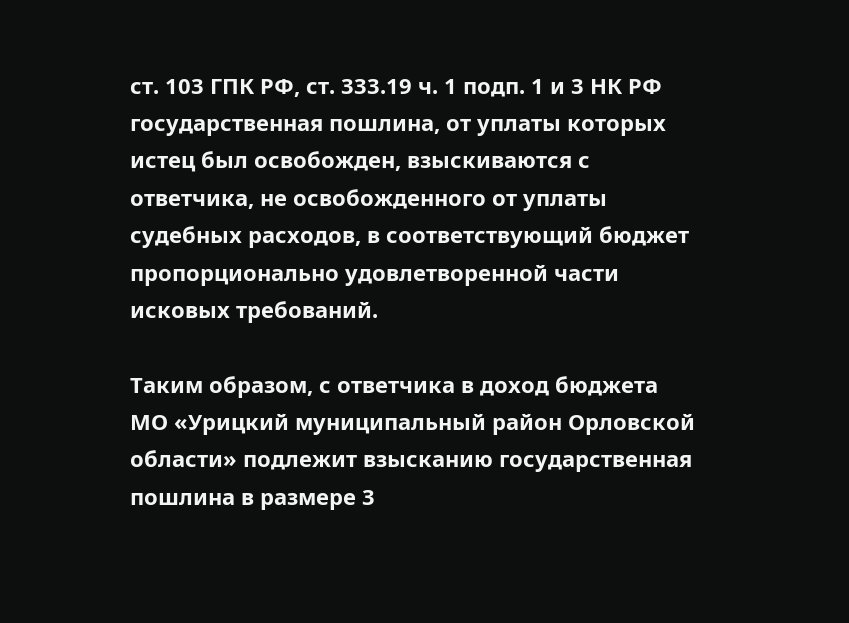ст. 103 ГПК РФ, ст. 333.19 ч. 1 подп. 1 и 3 НК РФ государственная пошлина, от уплаты которых истец был освобожден, взыскиваются с ответчика, не освобожденного от уплаты судебных расходов, в соответствующий бюджет пропорционально удовлетворенной части исковых требований.

Таким образом, с ответчика в доход бюджета МО «Урицкий муниципальный район Орловской области» подлежит взысканию государственная пошлина в размере 3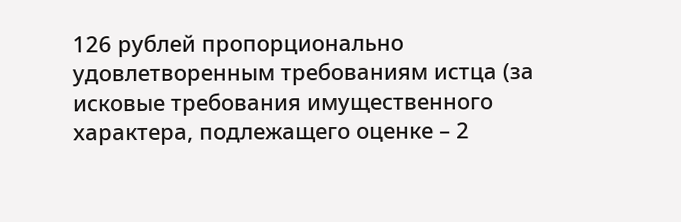126 рублей пропорционально удовлетворенным требованиям истца (за исковые требования имущественного характера, подлежащего оценке – 2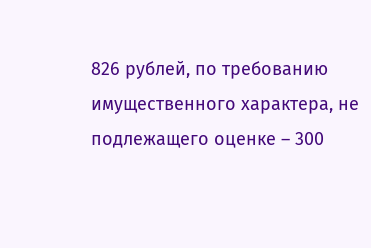826 рублей, по требованию имущественного характера, не подлежащего оценке – 300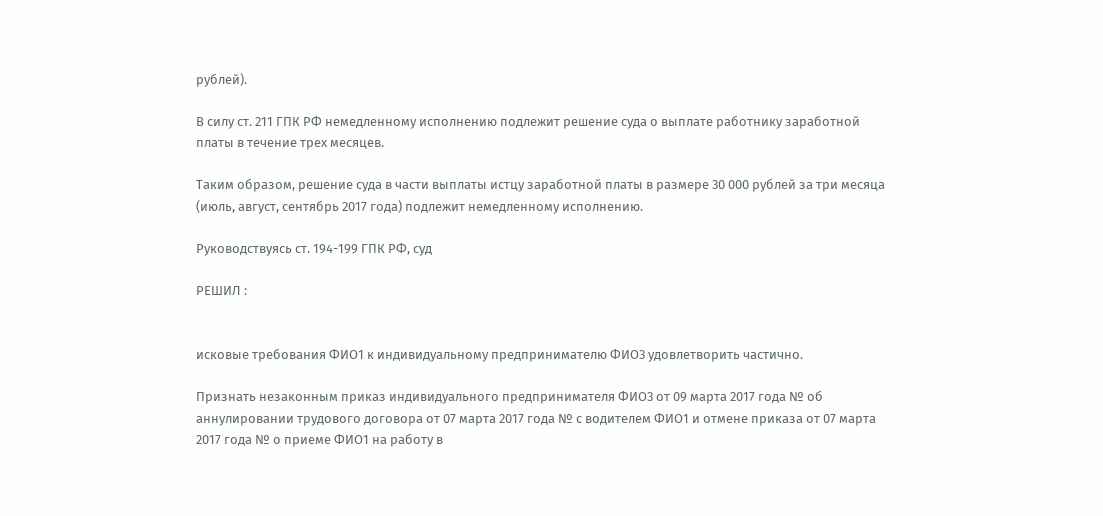рублей).

В силу ст. 211 ГПК РФ немедленному исполнению подлежит решение суда о выплате работнику заработной платы в течение трех месяцев.

Таким образом, решение суда в части выплаты истцу заработной платы в размере 30 000 рублей за три месяца (июль, август, сентябрь 2017 года) подлежит немедленному исполнению.

Руководствуясь ст. 194-199 ГПК РФ, суд

РЕШИЛ :


исковые требования ФИО1 к индивидуальному предпринимателю ФИО3 удовлетворить частично.

Признать незаконным приказ индивидуального предпринимателя ФИО3 от 09 марта 2017 года № об аннулировании трудового договора от 07 марта 2017 года № с водителем ФИО1 и отмене приказа от 07 марта 2017 года № о приеме ФИО1 на работу в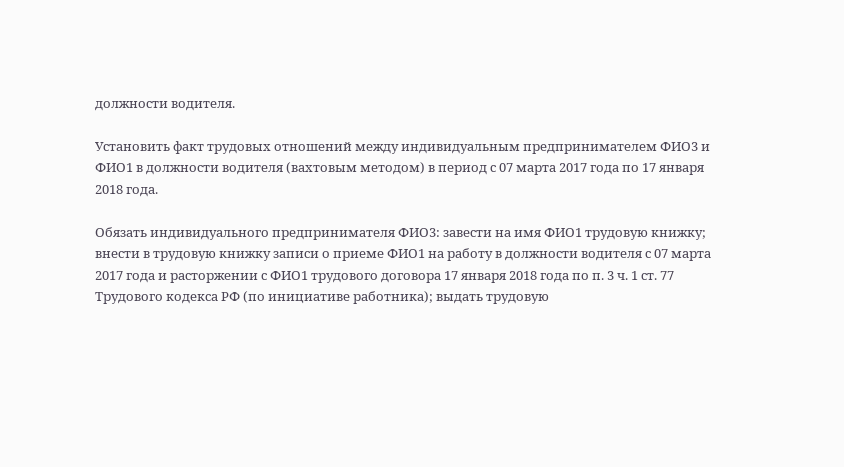должности водителя.

Установить факт трудовых отношений между индивидуальным предпринимателем ФИО3 и ФИО1 в должности водителя (вахтовым методом) в период с 07 марта 2017 года по 17 января 2018 года.

Обязать индивидуального предпринимателя ФИО3: завести на имя ФИО1 трудовую книжку; внести в трудовую книжку записи о приеме ФИО1 на работу в должности водителя с 07 марта 2017 года и расторжении с ФИО1 трудового договора 17 января 2018 года по п. 3 ч. 1 ст. 77 Трудового кодекса РФ (по инициативе работника); выдать трудовую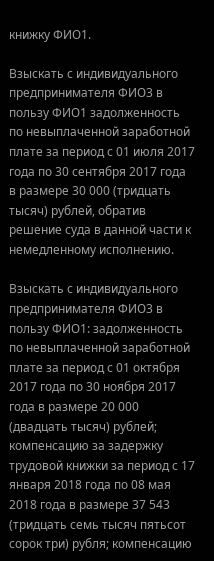книжку ФИО1.

Взыскать с индивидуального предпринимателя ФИО3 в пользу ФИО1 задолженность по невыплаченной заработной плате за период с 01 июля 2017 года по 30 сентября 2017 года в размере 30 000 (тридцать тысяч) рублей, обратив решение суда в данной части к немедленному исполнению.

Взыскать с индивидуального предпринимателя ФИО3 в пользу ФИО1: задолженность по невыплаченной заработной плате за период с 01 октября 2017 года по 30 ноября 2017 года в размере 20 000 (двадцать тысяч) рублей; компенсацию за задержку трудовой книжки за период с 17 января 2018 года по 08 мая 2018 года в размере 37 543 (тридцать семь тысяч пятьсот сорок три) рубля; компенсацию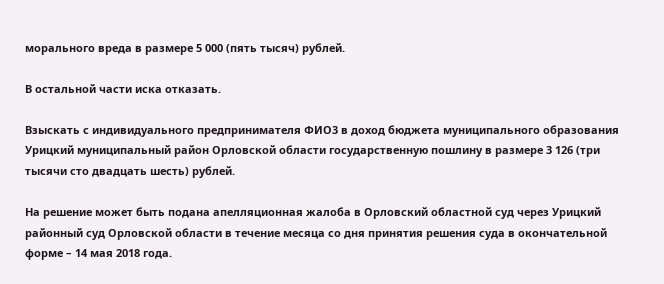морального вреда в размере 5 000 (пять тысяч) рублей.

В остальной части иска отказать.

Взыскать с индивидуального предпринимателя ФИО3 в доход бюджета муниципального образования Урицкий муниципальный район Орловской области государственную пошлину в размере 3 126 (три тысячи сто двадцать шесть) рублей.

На решение может быть подана апелляционная жалоба в Орловский областной суд через Урицкий районный суд Орловской области в течение месяца со дня принятия решения суда в окончательной форме – 14 мая 2018 года.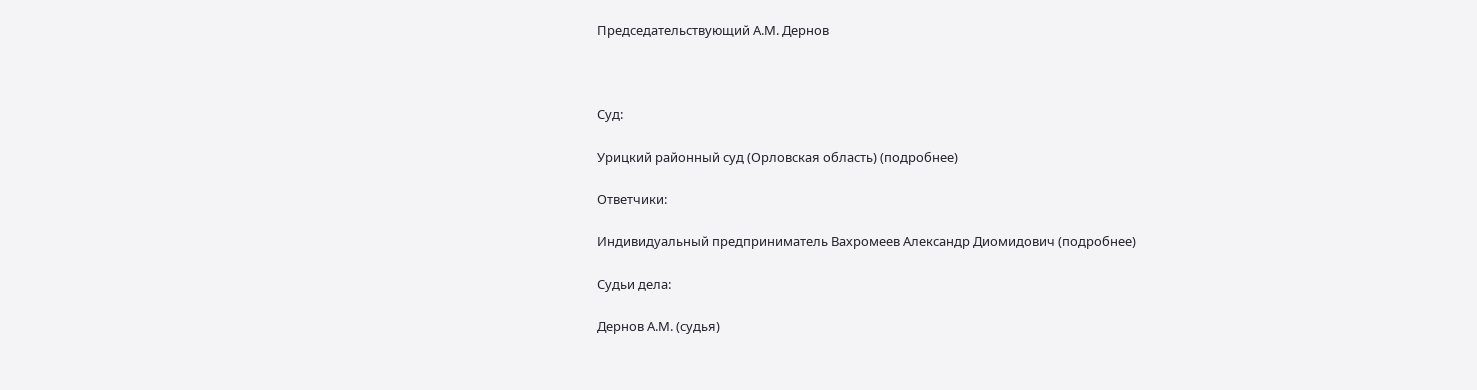Председательствующий А.М. Дернов



Суд:

Урицкий районный суд (Орловская область) (подробнее)

Ответчики:

Индивидуальный предприниматель Вахромеев Александр Диомидович (подробнее)

Судьи дела:

Дернов А.М. (судья)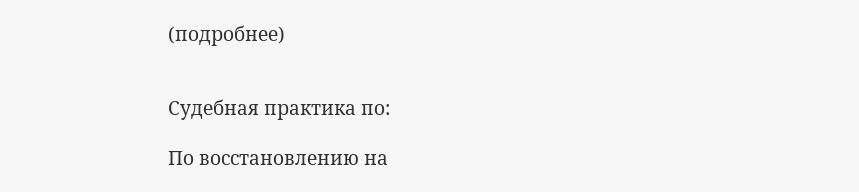(подробнее)


Судебная практика по:

По восстановлению на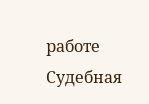работе
Судебная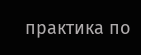практика по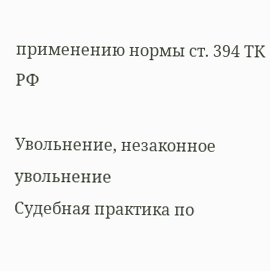применению нормы ст. 394 ТК РФ

Увольнение, незаконное увольнение
Судебная практика по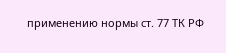применению нормы ст. 77 ТК РФ